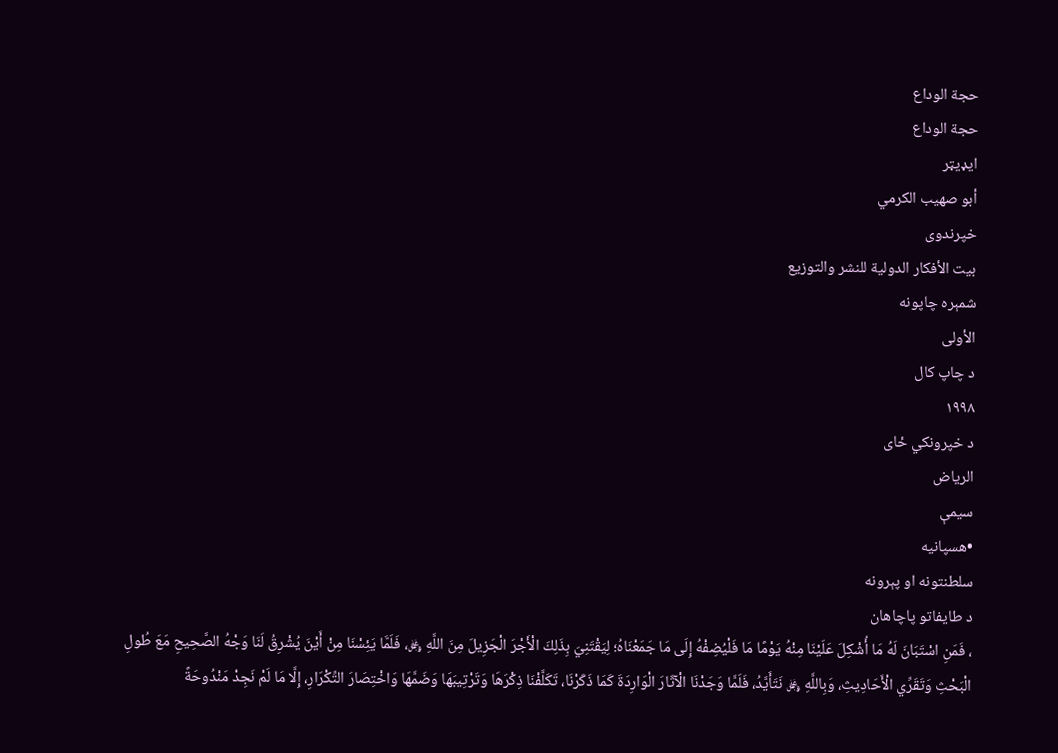حجة الوداع
حجة الوداع
ایډیټر
أبو صهيب الكرمي
خپرندوی
بيت الأفكار الدولية للنشر والتوزيع
شمېره چاپونه
الأولى
د چاپ کال
١٩٩٨
د خپرونکي ځای
الرياض
سیمې
•هسپانیه
سلطنتونه او پېرونه
د طایفاتو پاچاهان
، فَمَنِ اسْتَبَانَ لَهُ مَا أُشْكِلَ عَلَيْنَا مِنْهُ يَوْمًا مَا فَلْيُضِفْهُ إِلَى مَا جَمَعْنَاهُ؛ لِيَقْتَنِيَ بِذَلِكَ الْأَجْرَ الْجَزِيلَ مِنَ اللَّهِ ﷿، فَلَمَّا يَئِسْنَا مِنْ أَيْنَ يُشْرِقُ لَنَا وَجْهُ الصَّحِيحِ مَعَ طُولِ الْبَحْثِ وَتَقَرِّي الْأَحَادِيثِ، وَبِاللَّهِ ﷿ نَتَأَيَّدُ، فَلَمَّا وَجَدْنَا الْآثَارَ الْوَارِدَةَ كَمَا ذَكَرْنَا، تَكَلَّفْنَا ذِكْرَهَا وَتَرْتِيبَهَا وَضَمَّهَا وَاخْتِصَارَ التِّكْرَارِ، إِلَّا مَا لَمْ نَجِدْ مَنْدُوحَةً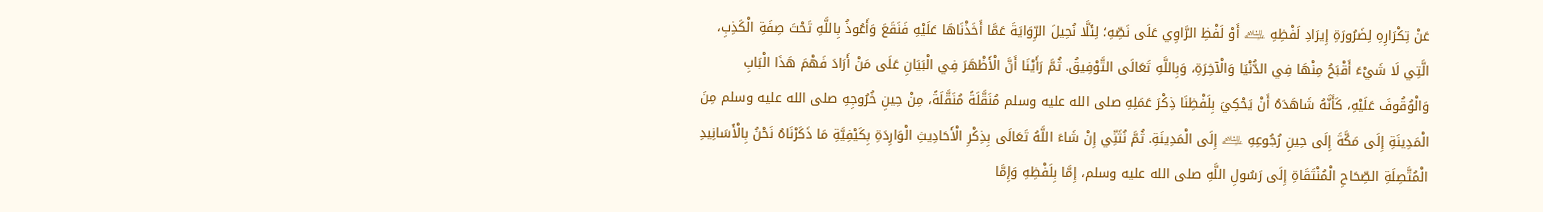عَنْ تِكْرَارِهِ لِضَرُورَةِ إِيرَادِ لَفْظِهِ ﵇ أَوْ لَفْظِ الرَّاوِي عَلَى نَصِّهِ؛ لِئَلَّا نُحِيلَ الرِّوَايَةَ عَمَّا أَخَذْنَاهَا عَلَيْهِ فَنَقَعَ وَأَعُوذُ بِاللَّهِ تَحْتَ صِفَةِ الْكَذِبِ، الَّتِي لَا شَيْءَ أَقْبَحُ مِنْهَا فِي الدُّنْيَا وَالْآخِرَةِ، وَبِاللَّهِ تَعَالَى التَّوْفِيقُ. ثُمَّ رَأَيْنَا أَنَّ الْأَظْهَرَ فِي الْبَيَانِ عَلَى مَنْ أَرَادَ فَهْمَ هَذَا الْبَابِ وَالْوُقُوفَ عَلَيْهِ، كَأَنَّهُ شَاهَدَهُ أَنْ يَحْكِيَ بِلَفْظِنَا ذِكْرَ عَمَلِهِ صلى الله عليه وسلم مُنَقَّلَةً مُنَقَّلَةً، مِنْ حِينِ خُرُوجِهِ صلى الله عليه وسلم مِنَ الْمَدِينَةِ إِلَى مَكَّةَ إِلَى حِينِ رُجُوعِهِ ﵇ إِلَى الْمَدِينَةِ. ثُمَّ نُثَنِّي إِنْ شَاءَ اللَّهُ تَعَالَى بِذِكْرِ الْأَحَادِيثِ الْوَارِدَةِ بِكَيْفِيَّةِ مَا ذَكَرْنَاهُ نَحْنُ بِالْأَسَانِيدِ الْمُتَّصِلَةِ الصِّحَاحِ الْمُنْتَقَاةِ إِلَى رَسُولِ اللَّهِ صلى الله عليه وسلم، إِمَّا بِلَفْظِهِ وَإِمَّا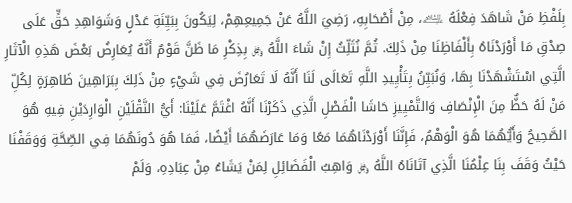بِلَفْظِ مَنْ شَاهَدَ فِعْلَهُ ﵇، مِنْ أَصْحَابِهِ، رَضِيَ اللَّهُ عَنْ جَمِيعِهِمْ، لِيَكُونَ بِبَيِّنَةِ عَدْلٍ وَشَوَاهِدِ حَقٍّ عَلَى صِدْقِ مَا أَوْرَدْنَاهُ بِأَلْفَاظِنَا مِنْ ذَلِكَ. ثُمَّ نُثَلِّثُ إِنْ شَاءَ اللَّهُ ﷿ بِذِكْرِ مَا ظَنَّ قَوْمٌ أَنَّهُ يُعَارِضُ بَعْضَ هَذِهِ الْآثَارِ الَّتِي اسْتَشْهَدْنَا بِهَا، وَنُبَيِّنُ بِتَأْيِيدِ اللَّهِ تَعَالَى لَنَا أَنَّهُ لَا تَعَارُضَ فِي شَيْءٍ مِنْ ذَلِكَ بِبَرَاهِينَ ظَاهِرَةٍ لِكُلِّ مَنْ لَهُ حَظٌّ مِنَ الْإِنْصَافِ وَالتَّمْيِيزِ حَاشَا الْفَصْلِ الَّذِي ذَكَرْنَا أَنَّهُ اغْتَمَّ عَلَيْنَا: أَيُّ النَّقْلَيْنِ الْوَارِدَيْنِ فِيهِ هُوَ الصَّحِيحُ وَأَيُّهُمَا هُوَ الْوَهْمُ، فَإِنَّنَا أَوْرَدْنَاهُمَا مَعًا وَمَا عَارَضَهُمَا أَيْضًا، فَمَا هُوَ دُونَهُمَا فِي الصِّحَّةِ وَوَقَفْنَا حَيْثُ وَقَفَ بِنَا عِلْمُنَا الَّذِي آتَانَاهُ اللَّهُ ﷿ وَاهِبُ الْفَضَائِلِ لِمَنْ يَشَاءُ مِنْ عِبَادِهِ، وَلَمْ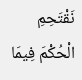نَقْتَحِمِ الْحُكْمَ فِيمَا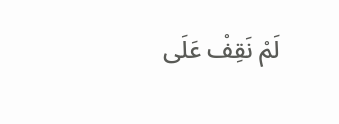لَمْ نَقِفْ عَلَى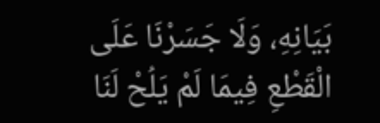بَيَانِهِ، وَلَا جَسَرْنَا عَلَى الْقَطْعِ فِيمَا لَمْ يَلُحْ لَنَا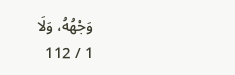وَجْهُهُ، وَلَا
1 / 112